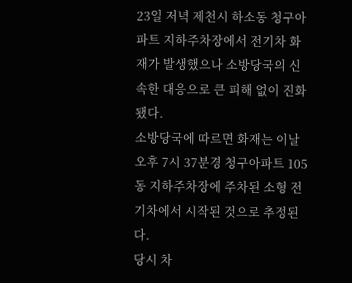23일 저녁 제천시 하소동 청구아파트 지하주차장에서 전기차 화재가 발생했으나 소방당국의 신속한 대응으로 큰 피해 없이 진화됐다.
소방당국에 따르면 화재는 이날 오후 7시 37분경 청구아파트 105동 지하주차장에 주차된 소형 전기차에서 시작된 것으로 추정된다.
당시 차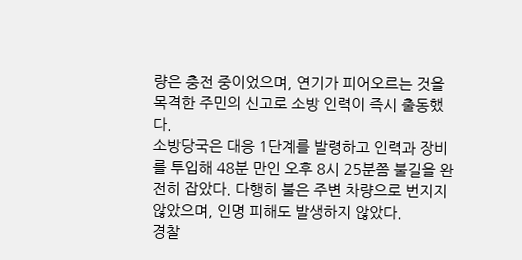량은 충전 중이었으며, 연기가 피어오르는 것을 목격한 주민의 신고로 소방 인력이 즉시 출동했다.
소방당국은 대응 1단계를 발령하고 인력과 장비를 투입해 48분 만인 오후 8시 25분쯤 불길을 완전히 잡았다. 다행히 불은 주변 차량으로 번지지 않았으며, 인명 피해도 발생하지 않았다.
경찰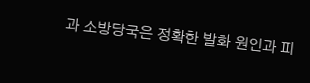과 소방당국은 정확한 발화 원인과 피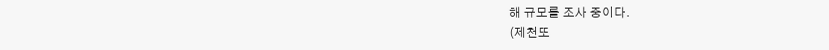해 규모를 조사 중이다.
(제천또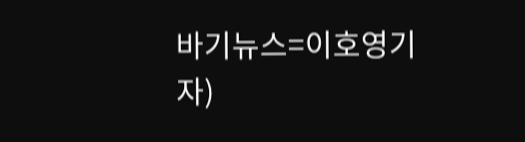바기뉴스=이호영기자)